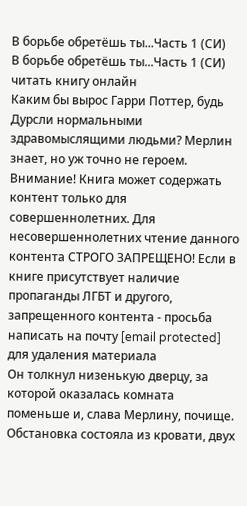В борьбе обретёшь ты...Часть 1 (СИ)
В борьбе обретёшь ты...Часть 1 (СИ) читать книгу онлайн
Каким бы вырос Гарри Поттер, будь Дурсли нормальными здравомыслящими людьми? Мерлин знает, но уж точно не героем.
Внимание! Книга может содержать контент только для совершеннолетних. Для несовершеннолетних чтение данного контента СТРОГО ЗАПРЕЩЕНО! Если в книге присутствует наличие пропаганды ЛГБТ и другого, запрещенного контента - просьба написать на почту [email protected] для удаления материала
Он толкнул низенькую дверцу, за которой оказалась комната поменьше и, слава Мерлину, почище. Обстановка состояла из кровати, двух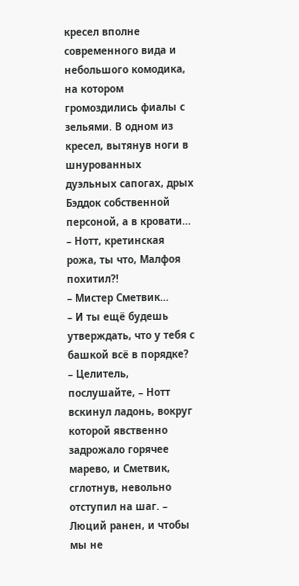кресел вполне современного вида и небольшого комодика, на котором громоздились фиалы с зельями. В одном из кресел, вытянув ноги в шнурованных дуэльных сапогах, дрых Бэддок собственной персоной, а в кровати…
– Нотт, кретинская рожа, ты что, Малфоя похитил?!
– Мистер Сметвик…
– И ты ещё будешь утверждать, что у тебя с башкой всё в порядке?
– Целитель, послушайте, – Нотт вскинул ладонь, вокруг которой явственно задрожало горячее марево, и Сметвик, сглотнув, невольно отступил на шаг. – Люций ранен, и чтобы мы не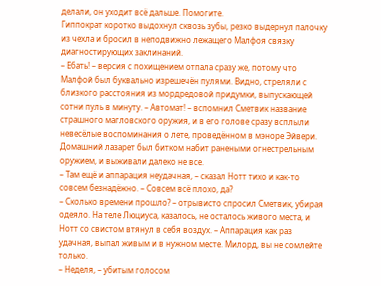делали, он уходит всё дальше. Помогите.
Гиппократ коротко выдохнул сквозь зубы, резко выдернул палочку из чехла и бросил в неподвижно лежащего Малфоя связку диагностирующих заклинаний.
– Ебать! – версия с похищением отпала сразу же, потому что Малфой был буквально изрешечён пулями. Видно, стреляли с близкого расстояния из мордредовой придумки, выпускающей сотни пуль в минуту. – Автомат! – вспомнил Сметвик название страшного магловского оружия, и в его голове сразу всплыли невесёлые воспоминания о лете, проведённом в мэноре Эйвери. Домашний лазарет был битком набит ранеными огнестрельным оружием, и выживали далеко не все.
– Там ещё и аппарация неудачная, – сказал Нотт тихо и как-то совсем безнадёжно. – Совсем всё плохо, да?
– Сколько времени прошло? – отрывисто спросил Сметвик, убирая одеяло. На теле Люциуса, казалось, не осталось живого места, и Нотт со свистом втянул в себя воздух. – Аппарация как раз удачная, выпал живым и в нужном месте. Милорд, вы не сомлейте только.
– Неделя, – убитым голосом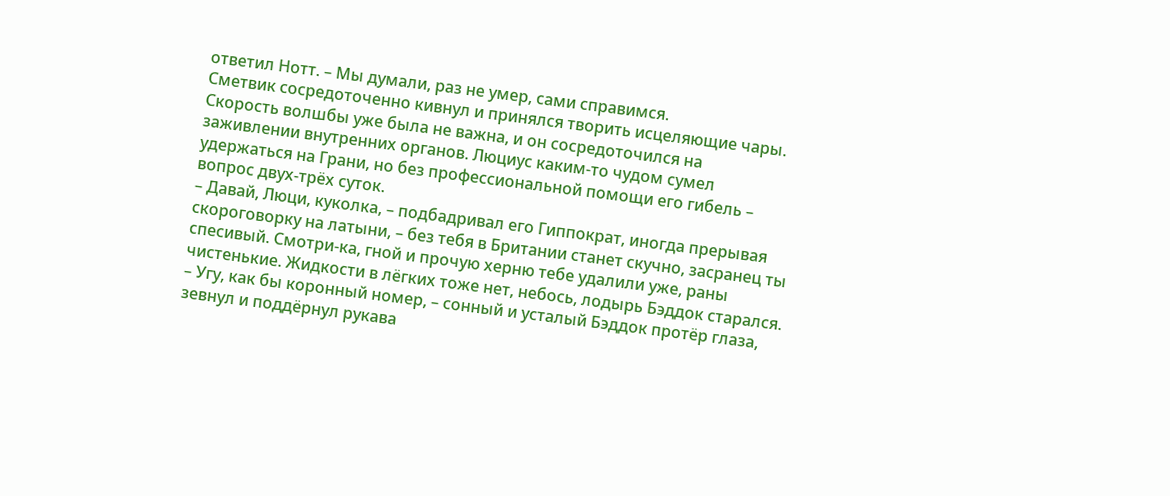ответил Нотт. – Мы думали, раз не умер, сами справимся.
Сметвик сосредоточенно кивнул и принялся творить исцеляющие чары. Скорость волшбы уже была не важна, и он сосредоточился на заживлении внутренних органов. Люциус каким-то чудом сумел удержаться на Грани, но без профессиональной помощи его гибель – вопрос двух-трёх суток.
– Давай, Люци, куколка, – подбадривал его Гиппократ, иногда прерывая скороговорку на латыни, – без тебя в Британии станет скучно, засранец ты спесивый. Смотри-ка, гной и прочую херню тебе удалили уже, раны чистенькие. Жидкости в лёгких тоже нет, небось, лодырь Бэддок старался.
– Угу, как бы коронный номер, – сонный и усталый Бэддок протёр глаза, зевнул и поддёрнул рукава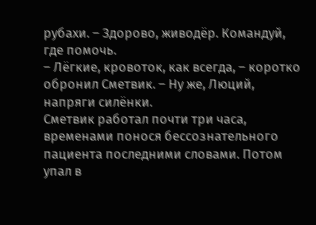рубахи. – Здорово, живодёр. Командуй, где помочь.
– Лёгкие, кровоток, как всегда, – коротко обронил Сметвик. – Ну же, Люций, напряги силёнки.
Сметвик работал почти три часа, временами понося бессознательного пациента последними словами. Потом упал в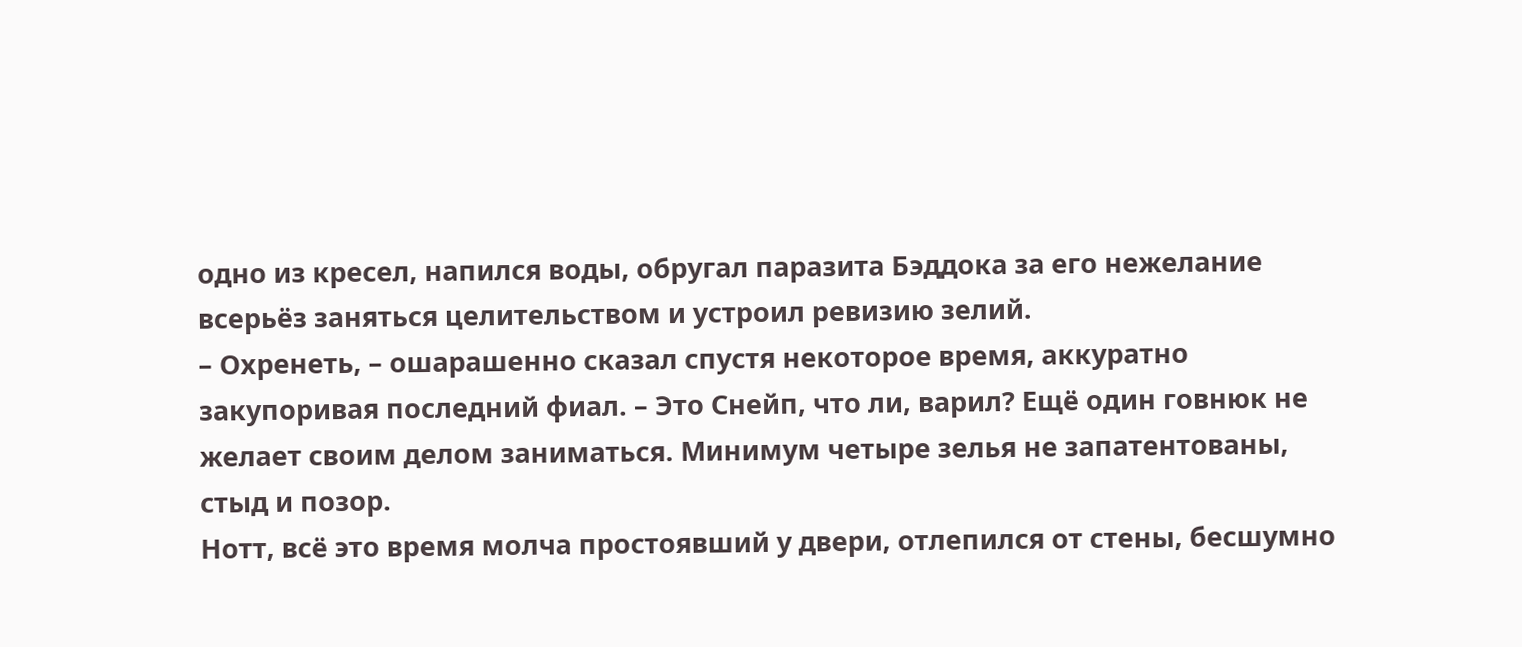одно из кресел, напился воды, обругал паразита Бэддока за его нежелание всерьёз заняться целительством и устроил ревизию зелий.
– Охренеть, – ошарашенно сказал спустя некоторое время, аккуратно закупоривая последний фиал. – Это Снейп, что ли, варил? Ещё один говнюк не желает своим делом заниматься. Минимум четыре зелья не запатентованы, стыд и позор.
Нотт, всё это время молча простоявший у двери, отлепился от стены, бесшумно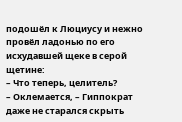подошёл к Люциусу и нежно провёл ладонью по его исхудавшей щеке в серой щетине:
– Что теперь, целитель?
– Оклемается, – Гиппократ даже не старался скрыть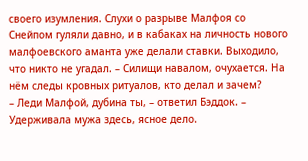своего изумления. Слухи о разрыве Малфоя со Снейпом гуляли давно, и в кабаках на личность нового малфоевского аманта уже делали ставки. Выходило, что никто не угадал. – Силищи навалом, очухается. На нём следы кровных ритуалов, кто делал и зачем?
– Леди Малфой, дубина ты, – ответил Бэддок. – Удерживала мужа здесь, ясное дело.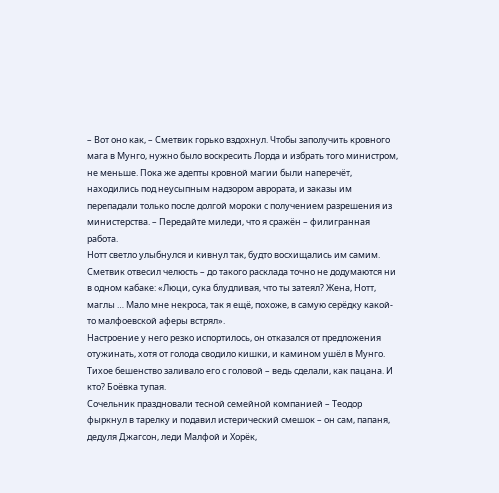– Вот оно как, – Сметвик горько вздохнул. Чтобы заполучить кровного мага в Мунго, нужно было воскресить Лорда и избрать того министром, не меньше. Пока же адепты кровной магии были наперечёт, находились под неусыпным надзором аврората, и заказы им перепадали только после долгой мороки с получением разрешения из министерства. – Передайте миледи, что я сражён – филигранная работа.
Нотт светло улыбнулся и кивнул так, будто восхищались им самим. Сметвик отвесил челюсть – до такого расклада точно не додумаются ни в одном кабаке: «Люци, сука блудливая, что ты затеял? Жена, Нотт, маглы … Мало мне некроса, так я ещё, похоже, в самую серёдку какой-то малфоевской аферы встрял».
Настроение у него резко испортилось, он отказался от предложения отужинать, хотя от голода сводило кишки, и камином ушёл в Мунго. Тихое бешенство заливало его с головой – ведь сделали, как пацана. И кто? Боёвка тупая.
Сочельник праздновали тесной семейной компанией – Теодор фыркнул в тарелку и подавил истерический смешок – он сам, папаня, дедуля Джагсон, леди Малфой и Хорёк,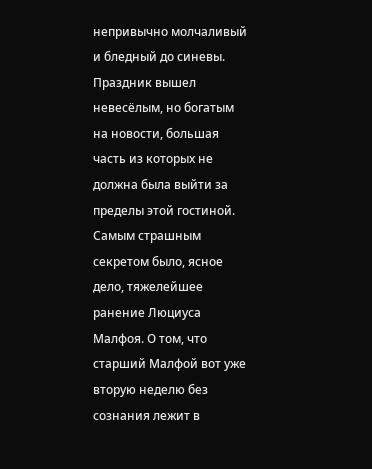непривычно молчаливый и бледный до синевы. Праздник вышел невесёлым, но богатым на новости, большая часть из которых не должна была выйти за пределы этой гостиной.
Самым страшным секретом было, ясное дело, тяжелейшее ранение Люциуса Малфоя. О том, что старший Малфой вот уже вторую неделю без сознания лежит в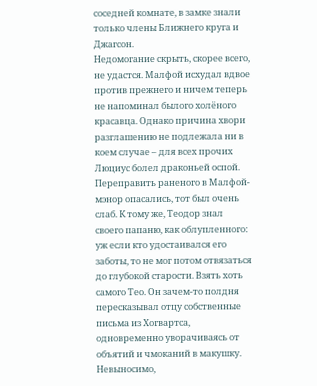соседней комнате, в замке знали только члены Ближнего круга и Джагсон.
Недомогание скрыть, скорее всего, не удастся. Малфой исхудал вдвое против прежнего и ничем теперь не напоминал былого холёного красавца. Однако причина хвори разглашению не подлежала ни в коем случае – для всех прочих Люциус болел драконьей оспой.
Переправить раненого в Малфой-мэнор опасались, тот был очень слаб. К тому же, Теодор знал своего папаню, как облупленного: уж если кто удостаивался его заботы, то не мог потом отвязаться до глубокой старости. Взять хоть самого Тео. Он зачем-то полдня пересказывал отцу собственные письма из Хогвартса, одновременно уворачиваясь от объятий и чмоканий в макушку. Невыносимо,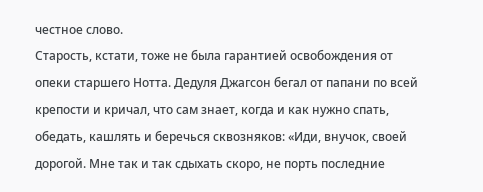честное слово.
Старость, кстати, тоже не была гарантией освобождения от опеки старшего Нотта. Дедуля Джагсон бегал от папани по всей крепости и кричал, что сам знает, когда и как нужно спать, обедать, кашлять и беречься сквозняков: «Иди, внучок, своей дорогой. Мне так и так сдыхать скоро, не порть последние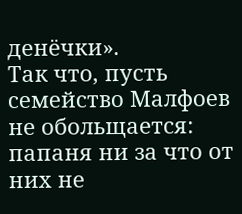денёчки».
Так что, пусть семейство Малфоев не обольщается: папаня ни за что от них не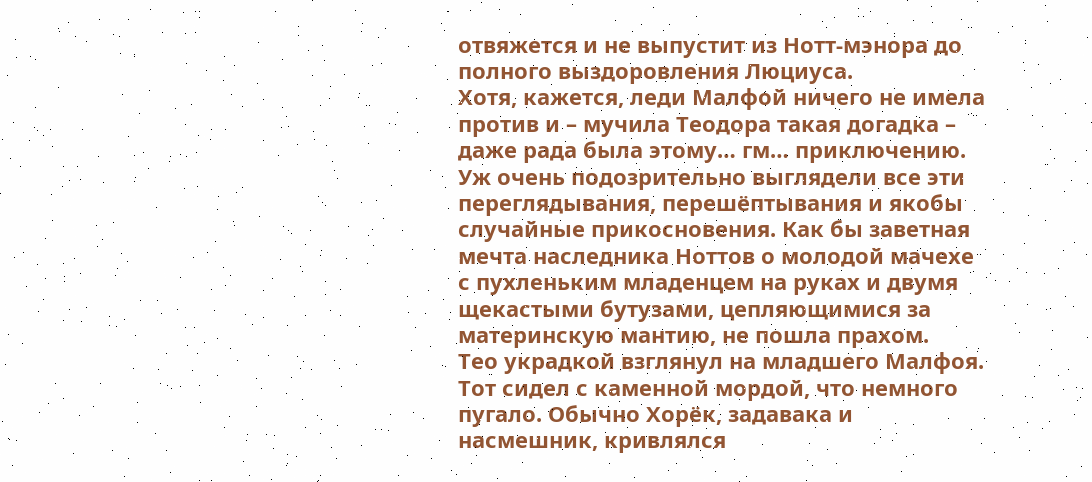отвяжется и не выпустит из Нотт-мэнора до полного выздоровления Люциуса.
Хотя, кажется, леди Малфой ничего не имела против и – мучила Теодора такая догадка – даже рада была этому… гм… приключению. Уж очень подозрительно выглядели все эти переглядывания, перешёптывания и якобы случайные прикосновения. Как бы заветная мечта наследника Ноттов о молодой мачехе с пухленьким младенцем на руках и двумя щекастыми бутузами, цепляющимися за материнскую мантию, не пошла прахом.
Тео украдкой взглянул на младшего Малфоя. Тот сидел с каменной мордой, что немного пугало. Обычно Хорёк, задавака и насмешник, кривлялся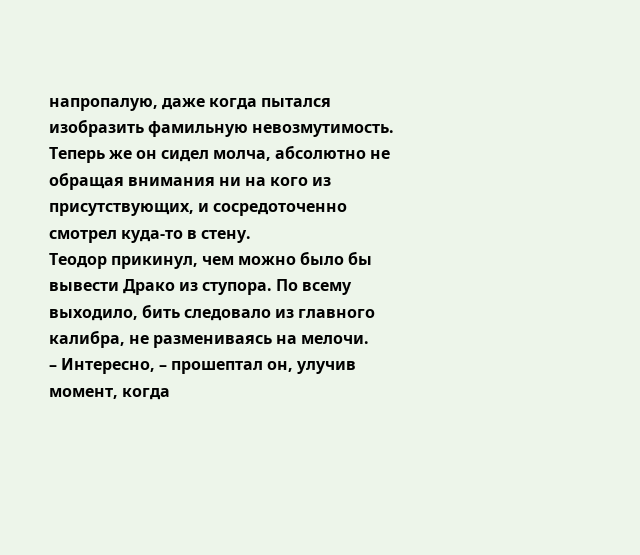напропалую, даже когда пытался изобразить фамильную невозмутимость. Теперь же он сидел молча, абсолютно не обращая внимания ни на кого из присутствующих, и сосредоточенно смотрел куда-то в стену.
Теодор прикинул, чем можно было бы вывести Драко из ступора. По всему выходило, бить следовало из главного калибра, не размениваясь на мелочи.
– Интересно, – прошептал он, улучив момент, когда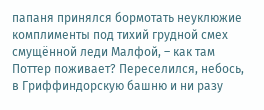папаня принялся бормотать неуклюжие комплименты под тихий грудной смех смущённой леди Малфой, – как там Поттер поживает? Переселился, небось, в Гриффиндорскую башню и ни разу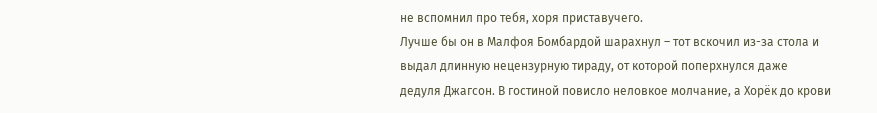не вспомнил про тебя, хоря приставучего.
Лучше бы он в Малфоя Бомбардой шарахнул – тот вскочил из-за стола и выдал длинную нецензурную тираду, от которой поперхнулся даже дедуля Джагсон. В гостиной повисло неловкое молчание, а Хорёк до крови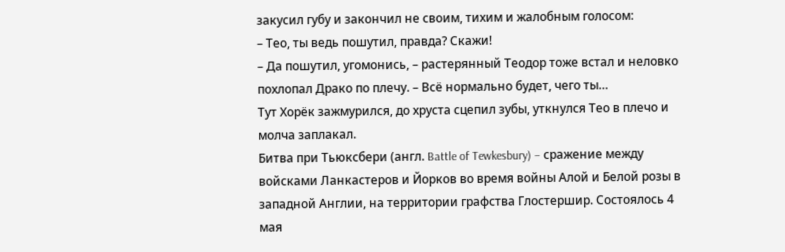закусил губу и закончил не своим, тихим и жалобным голосом:
– Тео, ты ведь пошутил, правда? Скажи!
– Да пошутил, угомонись, – растерянный Теодор тоже встал и неловко похлопал Драко по плечу. – Всё нормально будет, чего ты…
Тут Хорёк зажмурился, до хруста сцепил зубы, уткнулся Тео в плечо и молча заплакал.
Битва при Тьюксбери (англ. Battle of Tewkesbury) – сражение между войсками Ланкастеров и Йорков во время войны Алой и Белой розы в западной Англии, на территории графства Глостершир. Состоялось 4 мая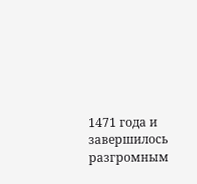1471 года и завершилось разгромным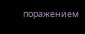поражением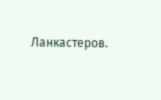Ланкастеров.